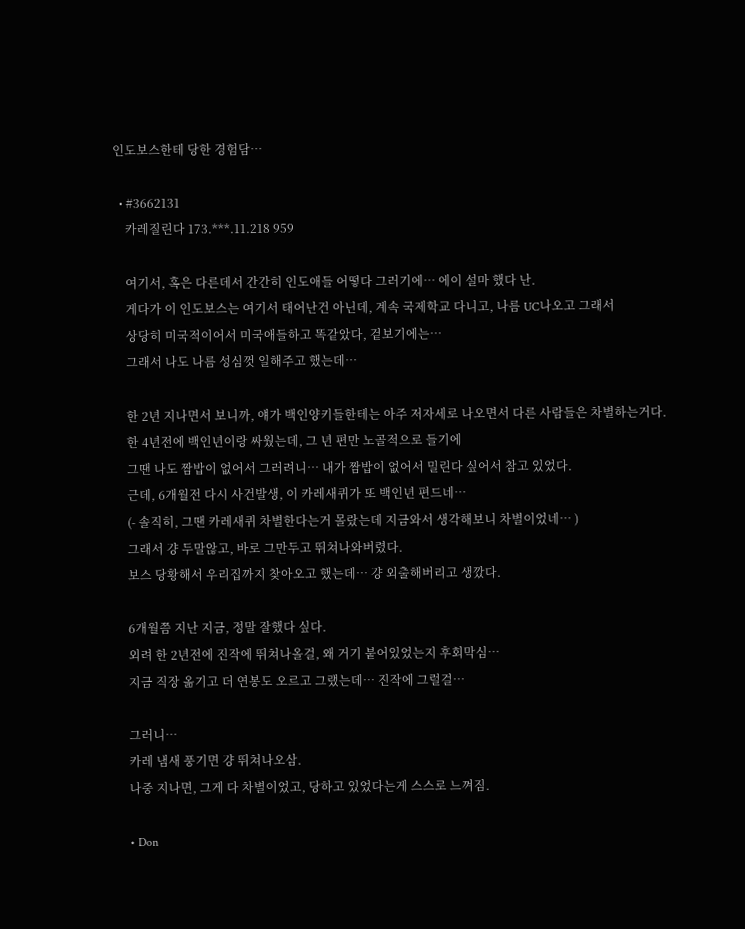인도보스한테 당한 경험담…

  • #3662131
    카레질린다 173.***.11.218 959

    여기서, 혹은 다른데서 간간히 인도애들 어떻다 그러기에… 에이 설마 했다 난.
    게다가 이 인도보스는 여기서 태어난건 아닌데, 계속 국제학교 다니고, 나름 UC나오고 그래서
    상당히 미국적이어서 미국애들하고 똑같았다, 겉보기에는…
    그래서 나도 나름 성심껏 일해주고 했는데…

    한 2년 지나면서 보니까, 얘가 백인양키들한테는 아주 저자세로 나오면서 다른 사람들은 차별하는거다.
    한 4년전에 백인년이랑 싸웠는데, 그 년 편만 노골적으로 들기에
    그땐 나도 짬밥이 없어서 그러려니… 내가 짬밥이 없어서 밀린다 싶어서 참고 있었다.
    근데, 6개월전 다시 사건발생, 이 카레새퀴가 또 백인년 편드네…
    (- 솔직히, 그땐 카레새퀴 차별한다는거 몰랐는데 지금와서 생각해보니 차별이었네… )
    그래서 걍 두말않고, 바로 그만두고 뛰쳐나와버렸다.
    보스 당황해서 우리집까지 찾아오고 했는데… 걍 외출해버리고 생깠다.

    6개월쯤 지난 지금, 정말 잘했다 싶다.
    외려 한 2년전에 진작에 뛰쳐나올걸, 왜 거기 붙어있었는지 후회막심…
    지금 직장 옮기고 더 연봉도 오르고 그랬는데… 진작에 그럴걸…

    그러니…
    카레 냄새 풍기면 걍 뛰쳐나오삼.
    나중 지나면, 그게 다 차별이었고, 당하고 있었다는게 스스로 느껴짐.

    • Don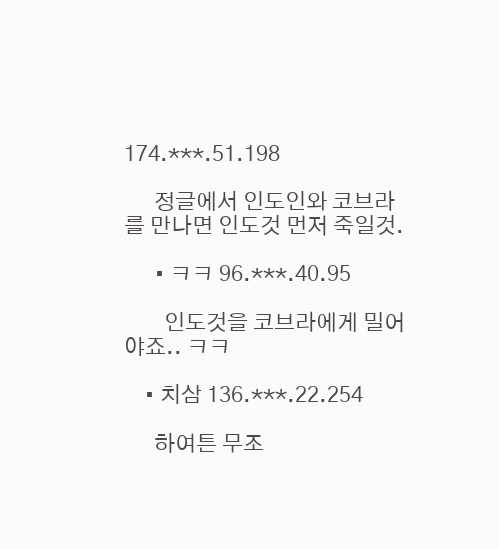174.***.51.198

      정글에서 인도인와 코브라를 만나면 인도것 먼저 죽일것.

      • ㅋㅋ 96.***.40.95

        인도것을 코브라에게 밀어야죠.. ㅋㅋ

    • 치삼 136.***.22.254

      하여튼 무조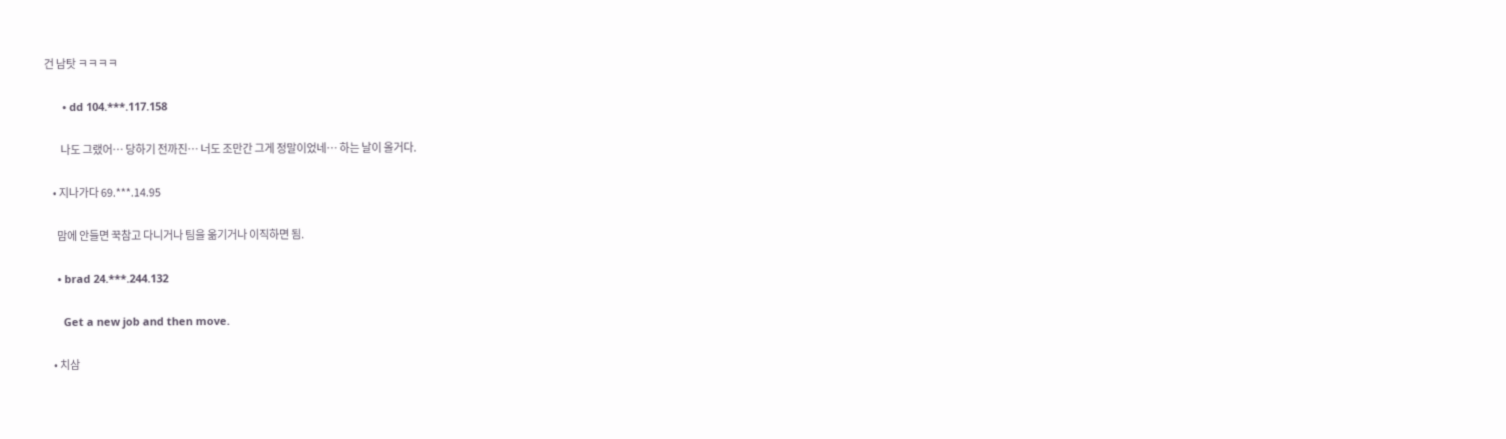건 남탓 ㅋㅋㅋㅋ

      • dd 104.***.117.158

        나도 그랬어… 당하기 전까진… 너도 조만간 그게 정말이었네… 하는 날이 올거다.

    • 지나가다 69.***.14.95

      맘에 안들면 꾹참고 다니거나 팀을 옮기거나 이직하면 됨.

    • brad 24.***.244.132

      Get a new job and then move.

    • 치삼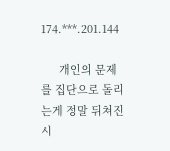174.***.201.144

      개인의 문제를 집단으로 돌리는게 정말 뒤쳐진 시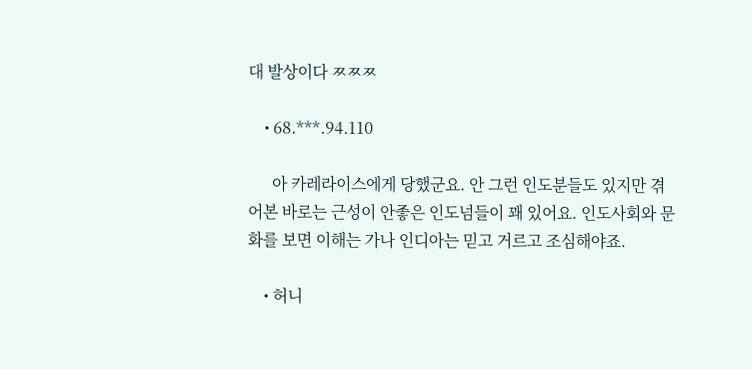대 발상이다 ㅉㅉㅉ

    • 68.***.94.110

      아 카레라이스에게 당했군요. 안 그런 인도분들도 있지만 겪어본 바로는 근성이 안좋은 인도넘들이 꽤 있어요. 인도사회와 문화를 보면 이해는 가나 인디아는 믿고 거르고 조심해야죠.

    • 허니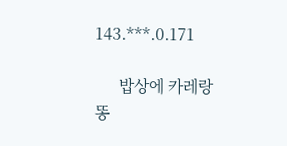143.***.0.171

      밥상에 카레랑 똥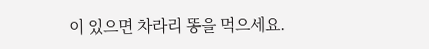이 있으면 차라리 똥을 먹으세요.